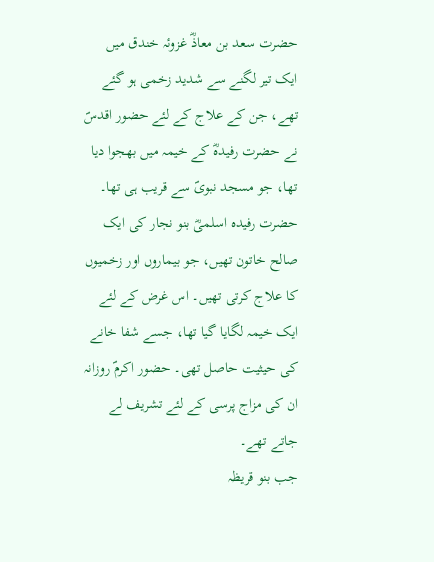حضرت سعد بن معاذؓ غزوئہ خندق میں ایک تیر لگنے سے شدید زخمی ہو گئے تھے، جن کے علاج کے لئے حضور اقدسؐ نے حضرت رفیدہؓ کے خیمہ میں بھجوا دیا تھا، جو مسجد نبویؐ سے قریب ہی تھا۔ حضرت رفیدہ اسلمیؓ بنو نجار کی ایک صالح خاتون تھیں، جو بیماروں اور زخمیوں کا علاج کرتی تھیں۔ اس غرض کے لئے ایک خیمہ لگایا گیا تھا، جسے شفا خانے کی حیثیت حاصل تھی۔ حضور اکرمؐ روزانہ ان کی مزاج پرسی کے لئے تشریف لے جاتے تھے۔
جب بنو قریظہ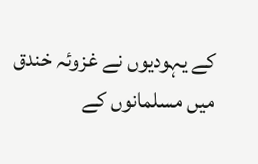کے یہودیوں نے غزوئہ خندق میں مسلمانوں کے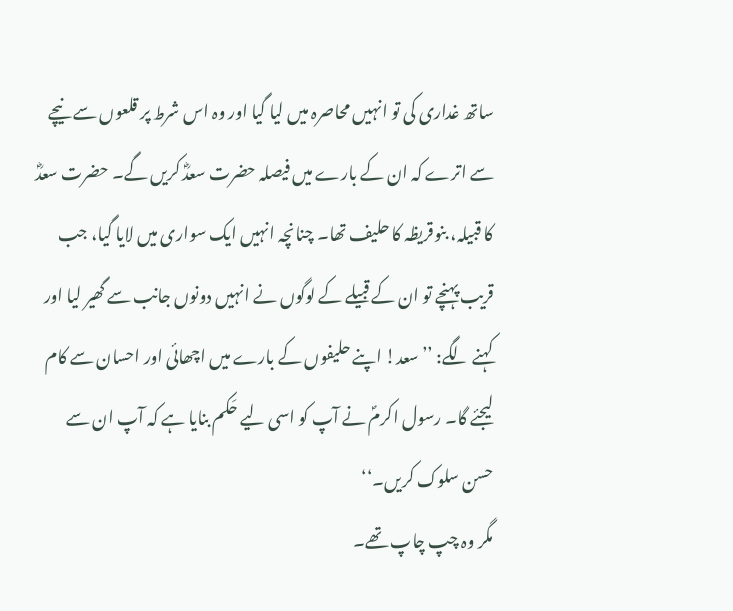ساتھ غداری کی تو انہیں محاصرہ میں لیا گیا اور وہ اس شرط پر قلعوں سے نیچے سے اترے کہ ان کے بارے میں فیصلہ حضرت سعدؓ کریں گے۔ حضرت سعدؓ کا قبیلہ، بنوقریظہ کا حلیف تھا۔ چنانچہ انہیں ایک سواری میں لایا گیا، جب قریب پہنچے تو ان کے قبیلے کے لوگوں نے انہیں دونوں جانب سے گھیر لیا اور کہنے لگے: ’’سعد! اپنے حلیفوں کے بارے میں اچھائی اور احسان سے کام لیجئے گا۔ رسول اکرمؐ نے آپ کو اسی لیے حَکم بنایا ہے کہ آپ ان سے حسن سلوک کریں۔‘‘
مگر وہ چپ چاپ تھے۔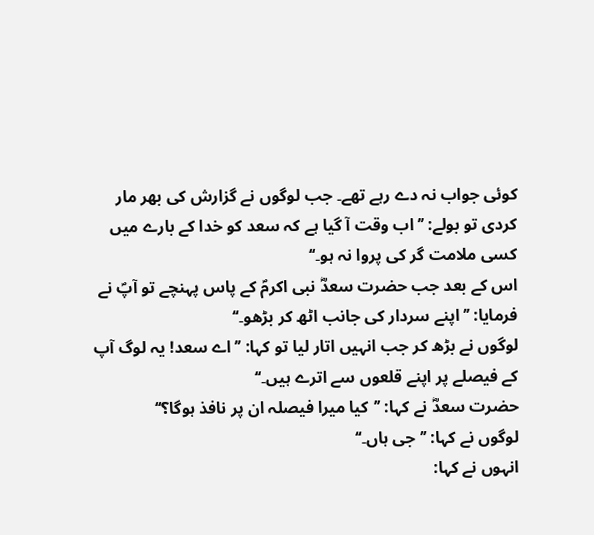کوئی جواب نہ دے رہے تھے۔ جب لوگوں نے گزارش کی بھر مار کردی تو بولے: ’’اب وقت آ گیا ہے کہ سعد کو خدا کے بارے میں کسی ملامت گر کی پروا نہ ہو۔‘‘
اس کے بعد جب حضرت سعدؓ نبی اکرمؐ کے پاس پہنچے تو آپؐ نے فرمایا: ’’اپنے سردار کی جانب اٹھ کر بڑھو۔‘‘
لوگوں نے بڑھ کر جب انہیں اتار لیا تو کہا: ’’اے سعد! یہ لوگ آپ کے فیصلے پر اپنے قلعوں سے اترے ہیں۔‘‘
حضرت سعدؓ نے کہا: ’’کیا میرا فیصلہ ان پر نافذ ہوگا؟‘‘
لوگوں نے کہا: ’’جی ہاں۔‘‘
انہوں نے کہا: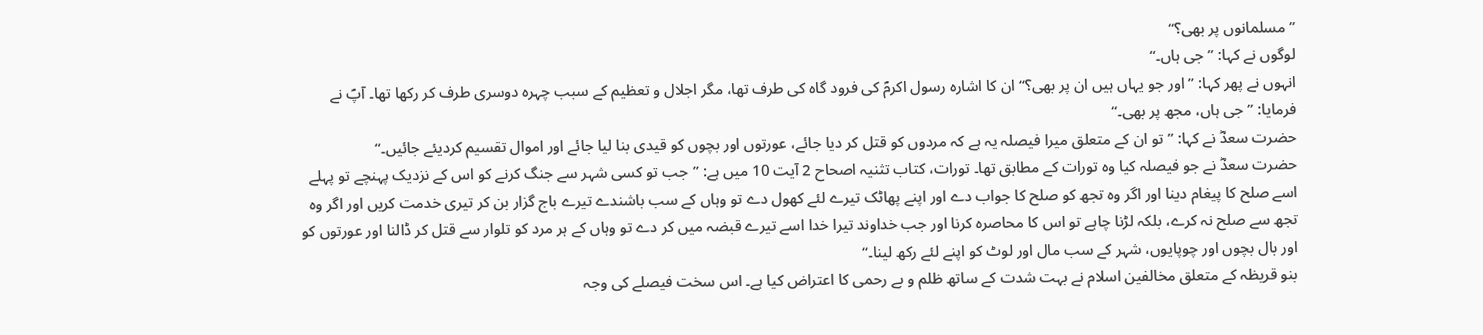’’مسلمانوں پر بھی؟‘‘
لوگوں نے کہا: ’’جی ہاں۔‘‘
انہوں نے پھر کہا: ’’اور جو یہاں ہیں ان پر بھی؟‘‘ ان کا اشارہ رسول اکرمؐ کی فرود گاہ کی طرف تھا، مگر اجلال و تعظیم کے سبب چہرہ دوسری طرف کر رکھا تھا۔ آپؐ نے فرمایا: ’’جی ہاں، مجھ پر بھی۔‘‘
حضرت سعدؓ نے کہا: ’’تو ان کے متعلق میرا فیصلہ یہ ہے کہ مردوں کو قتل کر دیا جائے، عورتوں اور بچوں کو قیدی بنا لیا جائے اور اموال تقسیم کردیئے جائیں۔‘‘
حضرت سعدؓ نے جو فیصلہ کیا وہ تورات کے مطابق تھا۔ تورات، کتاب تثنیہ اصحاح 2 آیت 10 میں ہے: ’’جب تو کسی شہر سے جنگ کرنے کو اس کے نزدیک پہنچے تو پہلے اسے صلح کا پیغام دینا اور اگر وہ تجھ کو صلح کا جواب دے اور اپنے پھاٹک تیرے لئے کھول دے تو وہاں کے سب باشندے تیرے باج گزار بن کر تیری خدمت کریں اور اگر وہ تجھ سے صلح نہ کرے، بلکہ لڑنا چاہے تو اس کا محاصرہ کرنا اور جب خداوند تیرا خدا اسے تیرے قبضہ میں کر دے تو وہاں کے ہر مرد کو تلوار سے قتل کر ڈالنا اور عورتوں کو اور بال بچوں اور چوپایوں، شہر کے سب مال اور لوٹ کو اپنے لئے رکھ لینا۔‘‘
بنو قریظہ کے متعلق مخالفین اسلام نے بہت شدت کے ساتھ ظلم و بے رحمی کا اعتراض کیا ہے۔ اس سخت فیصلے کی وجہ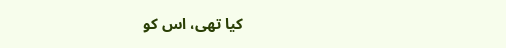کیا تھی، اس کو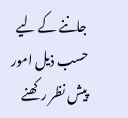جاننے کے لیے حسب ذیل امور پیش نظر رکھنے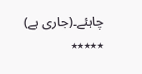چاہئے۔(جاری ہے)
٭٭٭٭٭